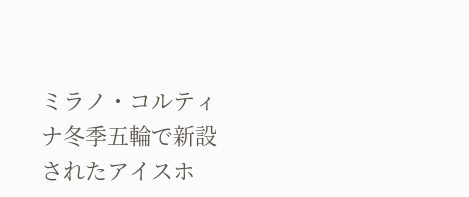ミラノ・コルティナ冬季五輪で新設されたアイスホ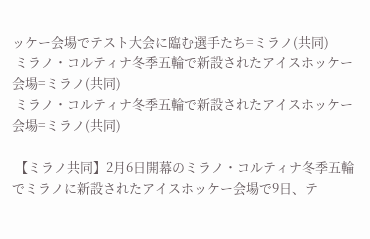ッケー会場でテスト大会に臨む選手たち=ミラノ(共同)
 ミラノ・コルティナ冬季五輪で新設されたアイスホッケー会場=ミラノ(共同)
 ミラノ・コルティナ冬季五輪で新設されたアイスホッケー会場=ミラノ(共同)

 【ミラノ共同】2月6日開幕のミラノ・コルティナ冬季五輪でミラノに新設されたアイスホッケー会場で9日、テ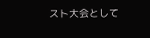スト大会として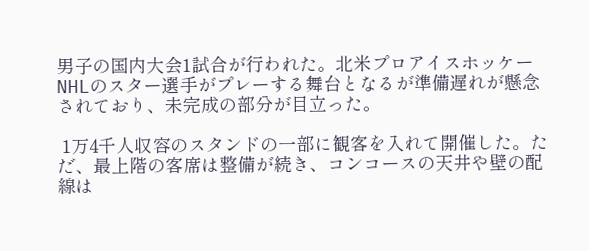男子の国内大会1試合が行われた。北米プロアイスホッケーNHLのスター選手がプレーする舞台となるが準備遅れが懸念されており、未完成の部分が目立った。

 1万4千人収容のスタンドの一部に観客を入れて開催した。ただ、最上階の客席は整備が続き、コンコースの天井や壁の配線は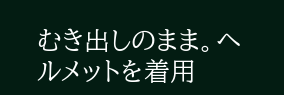むき出しのまま。ヘルメットを着用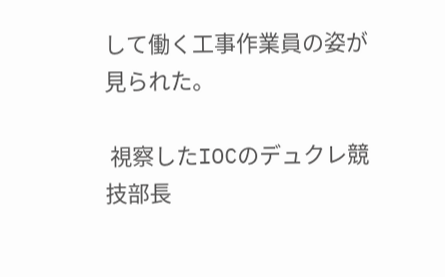して働く工事作業員の姿が見られた。

 視察したIOCのデュクレ競技部長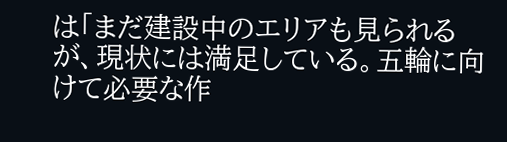は「まだ建設中のエリアも見られるが、現状には満足している。五輪に向けて必要な作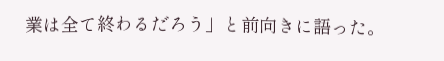業は全て終わるだろう」と前向きに語った。